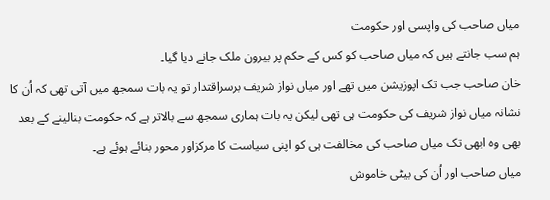میاں صاحب کی واپسی اور حکومت
ہم سب جانتے ہیں کہ میاں صاحب کو کس کے حکم پر بیرون ملک جانے دیا گیا۔
خان صاحب جب تک اپوزیشن میں تھے اور میاں نواز شریف برسراقتدار تو یہ بات سمجھ میں آتی تھی کہ اُن کا نشانہ میاں نواز شریف کی حکومت ہی تھی لیکن یہ بات ہماری سمجھ سے بالاتر ہے کہ حکومت بنالینے کے بعد بھی وہ ابھی تک میاں صاحب کی مخالفت ہی کو اپنی سیاست کا مرکزاور محور بنائے ہوئے ہے۔
میاں صاحب اور اُن کی بیٹی خاموش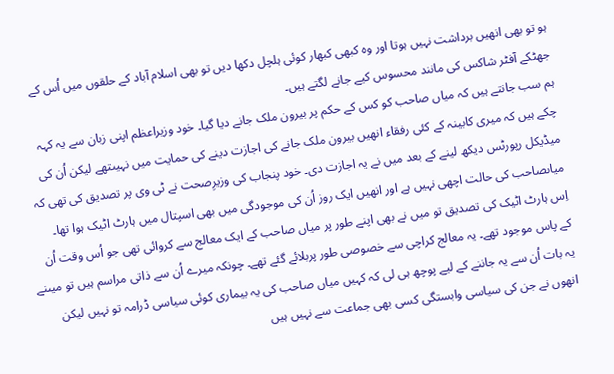ہو تو بھی انھیں برداشت نہیں ہوتا اور وہ کبھی کبھار کوئی ہلچل دکھا دیں تو بھی اسلام آباد کے حلقوں میں اُس کے جھٹکے آفٹر شاکس کی مانند محسوس کیے جانے لگتے ہیں۔
ہم سب جانتے ہیں کہ میاں صاحب کو کس کے حکم پر بیرون ملک جانے دیا گیا۔ خود وزیراعظم اپنی زبان سے یہ کہہ چکے ہیں کہ میری کابینہ کے کئی رفقاء انھیں بیرون ملک جانے کی اجازت دینے کی حمایت میں نہیںتھے لیکن اُن کی میڈیکل رپورٹس دیکھ لینے کے بعد میں نے یہ اجازت دی۔ خود پنجاب کی وزیرِصحت نے ٹی وی پر تصدیق کی تھی کہ میاںصاحب کی حالت اچھی نہیں ہے اور انھیں ایک روز اُن کی موجودگی میں بھی اسپتال میں ہارٹ اٹیک ہوا تھا۔
اِس ہارٹ اٹیک کی تصدیق تو میں نے بھی اپنے طور پر میاں صاحب کے ایک معالج سے کروائی تھی جو اُس وقت اُن کے پاس موجود تھے۔ یہ معالج کراچی سے خصوصی طور پربلائے گئے تھے۔ چونکہ میرے اُن سے ذاتی مراسم ہیں تو میںنے یہ بات اُن سے یہ جاننے کے لیے پوچھ ہی لی کہ کہیں میاں صاحب کی یہ بیماری کوئی سیاسی ڈرامہ تو نہیں لیکن انھوں نے جن کی سیاسی وابستگی کسی بھی جماعت سے نہیں ہیں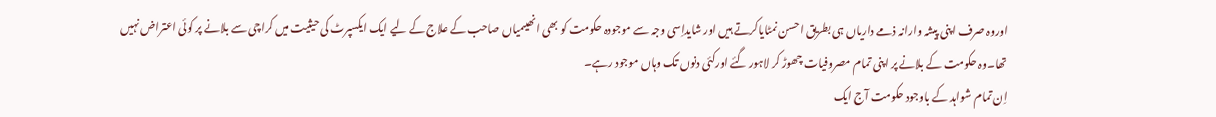اوروہ صرف اپنی پیشہ وارانہ ذمے داریاں ہی بطریق احسن نمٹایاکرتے ہیں اور شایداِسی وجہ سے موجودہ حکومت کو بھی انھیںمیاں صاحب کے علاج کے لیے ایک ایکسپرٹ کی حیثیت میں کراچی سے بلانے پر کوئی اعتراض نہیں تھا۔وہ حکومت کے بلانے پر اپنی تمام مصروفیات چھوڑ کر لاہور گئے اورکئی دنوں تک وہاں موجود رہے۔
اِن تمام شواہد کے باوجود حکومت آج ایک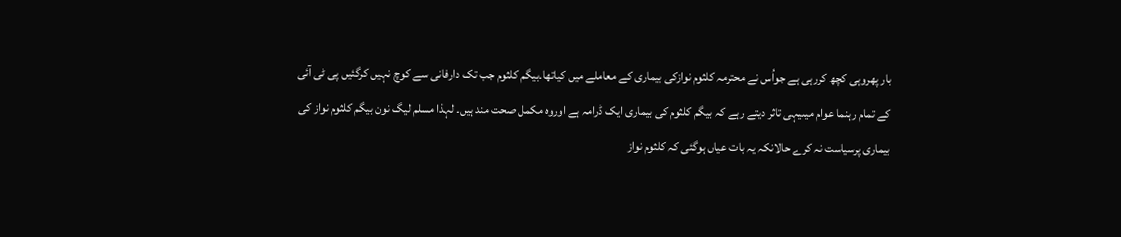بار پھروہی کچھ کررہی ہے جواُس نے محترمہ کلثوم نوازکی بیماری کے معاملے میں کیاتھا۔بیگم کلثوم جب تک دارفانی سے کوچ نہیں کرگئیں پی ٹی آئی کے تمام رہنما عوام میںیہی تاثر دیتے رہے کہ بیگم کلثوم کی بیماری ایک ڈرامہ ہے اوروہ مکمل صحت مند ہیں۔ لہذا مسلم لیگ نون بیگم کلثوم نواز کی بیماری پرسیاست نہ کرے حالانکہ یہ بات عیاں ہوگئی کہ کلثوم نواز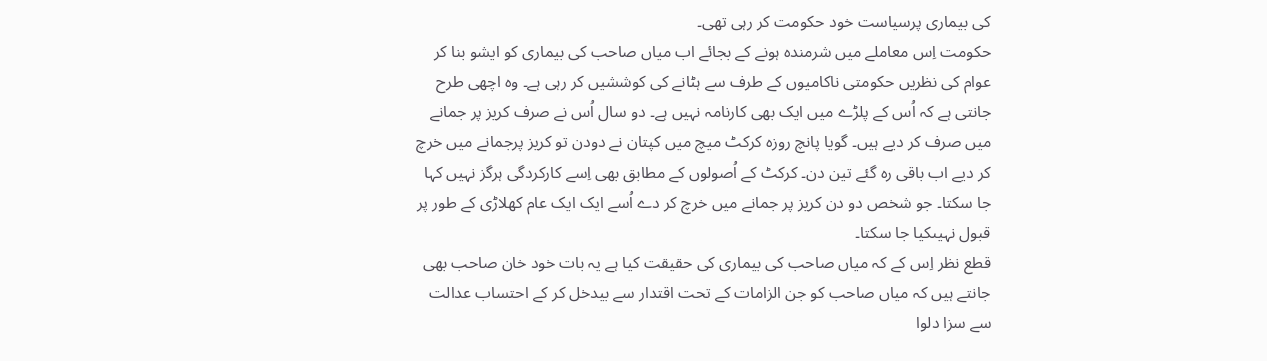کی بیماری پرسیاست خود حکومت کر رہی تھی۔
حکومت اِس معاملے میں شرمندہ ہونے کے بجائے اب میاں صاحب کی بیماری کو ایشو بنا کر عوام کی نظریں حکومتی ناکامیوں کے طرف سے ہٹانے کی کوششیں کر رہی ہے۔ وہ اچھی طرح جانتی ہے کہ اُس کے پلڑے میں ایک بھی کارنامہ نہیں ہے۔ دو سال اُس نے صرف کریز پر جمانے میں صرف کر دیے ہیں۔ گویا پانچ روزہ کرکٹ میچ میں کپتان نے دودن تو کریز پرجمانے میں خرچ کر دیے اب باقی رہ گئے تین دن۔ کرکٹ کے اُصولوں کے مطابق بھی اِسے کارکردگی ہرگز نہیں کہا جا سکتا۔ جو شخص دو دن کریز پر جمانے میں خرچ کر دے اُسے ایک ایک عام کھلاڑی کے طور پر قبول نہیںکیا جا سکتا۔
قطع نظر اِس کے کہ میاں صاحب کی بیماری کی حقیقت کیا ہے یہ بات خود خان صاحب بھی جانتے ہیں کہ میاں صاحب کو جن الزامات کے تحت اقتدار سے بیدخل کر کے احتساب عدالت سے سزا دلوا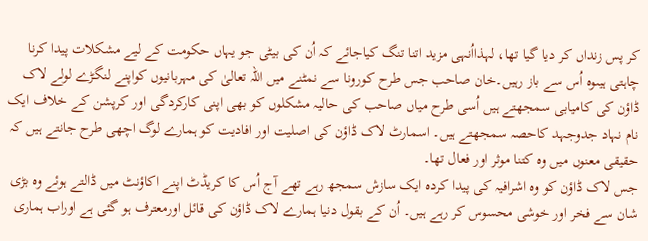کر پس زنداں کر دیا گیا تھا، لہذااُنہی مزید اتنا تنگ کیاجائے کہ اُن کی بیٹی جو یہاں حکومت کے لیے مشکلات پیدا کرنا چاہتی ہیںوہ اُس سے باز رہیں۔خان صاحب جس طرح کورونا سے نمٹنے میں اللہ تعالیٰ کی مہربانیوں کواپنے لنگڑے لولے لاک ڈاؤن کی کامیابی سمجھتے ہیں اُسی طرح میاں صاحب کی حالیہ مشکلوں کو بھی اپنی کارکردگی اور کرپشن کے خلاف ایک نام نہاد جدوجہد کاحصہ سمجھتے ہیں۔ اسمارٹ لاک ڈاؤن کی اصلیت اور افادیت کو ہمارے لوگ اچھی طرح جانتے ہیں کہ حقیقی معنوں میں وہ کتنا موثر اور فعال تھا۔
جس لاک ڈاؤن کو وہ اشرافیہ کی پیدا کردہ ایک سازش سمجھ رہے تھے آج اُس کا کریڈٹ اپنے اکاؤنٹ میں ڈالتے ہوئے وہ بڑی شان سے فخر اور خوشی محسوس کر رہے ہیں۔ اُن کے بقول دنیا ہمارے لاک ڈاؤن کی قائل اورمعترف ہو گئی ہے اوراب ہماری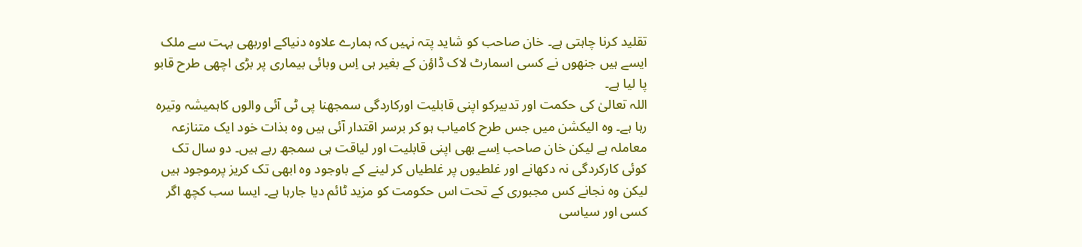تقلید کرنا چاہتی ہے۔ خان صاحب کو شاید پتہ نہیں کہ ہمارے علاوہ دنیاکے اوربھی بہت سے ملک ایسے ہیں جنھوں نے کسی اسمارٹ لاک ڈاؤن کے بغیر ہی اِس وبائی بیماری پر بڑی اچھی طرح قابو پا لیا ہے۔
اللہ تعالیٰ کی حکمت اور تدبیرکو اپنی قابلیت اورکاردگی سمجھنا پی ٹی آئی والوں کاہمیشہ وتیرہ رہا ہے۔ وہ الیکشن میں جس طرح کامیاب ہو کر برسر اقتدار آئی ہیں وہ بذات خود ایک متنازعہ معاملہ ہے لیکن خان صاحب اِسے بھی اپنی قابلیت اور لیاقت ہی سمجھ رہے ہیں۔ دو سال تک کوئی کارکردگی نہ دکھانے اور غلطیوں پر غلطیاں کر لینے کے باوجود وہ ابھی تک کریز پرموجود ہیں لیکن وہ نجانے کس مجبوری کے تحت اس حکومت کو مزید ٹائم دیا جارہا ہے۔ ایسا سب کچھ اگر کسی اور سیاسی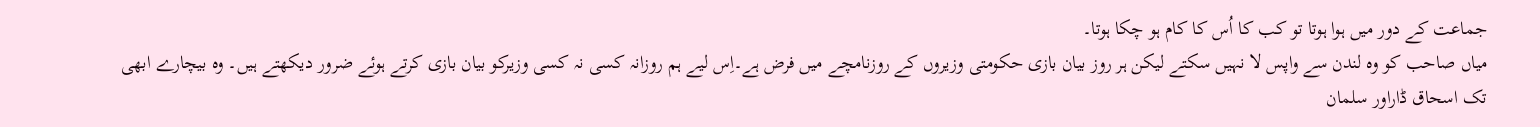جماعت کے دور میں ہوا ہوتا تو کب کا اُس کا کام ہو چکا ہوتا۔
میاں صاحب کو وہ لندن سے واپس لا نہیں سکتے لیکن ہر روز بیان بازی حکومتی وزیروں کے روزنامچے میں فرض ہے۔اِس لیے ہم روزانہ کسی نہ کسی وزیرکو بیان بازی کرتے ہوئے ضرور دیکھتے ہیں۔ وہ بیچارے ابھی تک اسحاق ڈاراور سلمان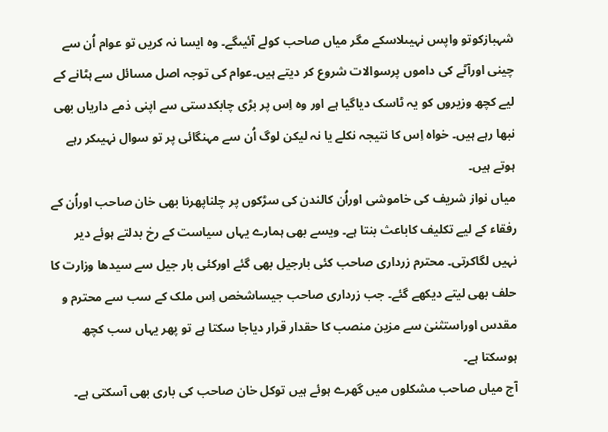شہبازکوتو واپس نہیںلاسکے مگر میاں صاحب کولے آئیںگے۔ وہ ایسا نہ کریں تو عوام اُن سے چینی اورآٹے کی داموں پرسوالات شروع کر دیتے ہیں۔عوام کی توجہ اصل مسائل سے ہٹانے کے لیے کچھ وزیروں کو یہ ٹاسک دیاگیا ہے اور وہ اِس پر بڑی چابکدستی سے اپنی ذمے داریاں بھی نبھا رہے ہیں۔ خواہ اِس کا نتیجہ نکلے یا نہ لیکن لوگ اُن سے مہنگائی پر تو سوال نہیںکر رہے ہوتے ہیں۔
میاں نواز شریف کی خاموشی اوراُن کالندن کی سڑکوں پر چلناپھرنا بھی خان صاحب اوراُن کے رفقاء کے لیے تکلیف کاباعث بنتا ہے۔ ویسے بھی ہمارے یہاں سیاست کے رخ بدلتے ہوئے دیر نہیں لگاکرتی۔ محترم زرداری صاحب کئی بارجیل بھی گئے اورکئی بار جیل سے سیدھا وزارت کا حلف بھی لیتے دیکھے گئے۔ جب زرداری صاحب جیساشخص اِس ملک کے سب سے محترم و مقدس اوراستثنیٰ سے مزین منصب کا حقدار قرار دیاجا سکتا ہے تو پھر یہاں سب کچھ ہوسکتا ہے۔
آج میاں صاحب مشکلوں میں گھرے ہوئے ہیں توکل خان صاحب کی باری بھی آسکتی ہے۔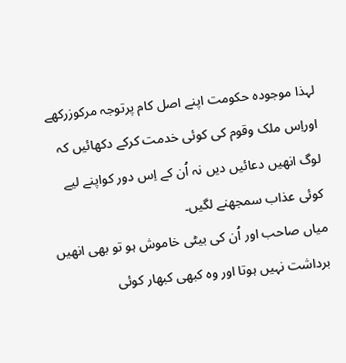لہذا موجودہ حکومت اپنے اصل کام پرتوجہ مرکوزرکھے اوراِس ملک وقوم کی کوئی خدمت کرکے دکھائیں کہ لوگ انھیں دعائیں دیں نہ اُن کے اِس دور کواپنے لیے کوئی عذاب سمجھنے لگیں۔
میاں صاحب اور اُن کی بیٹی خاموش ہو تو بھی انھیں برداشت نہیں ہوتا اور وہ کبھی کبھار کوئی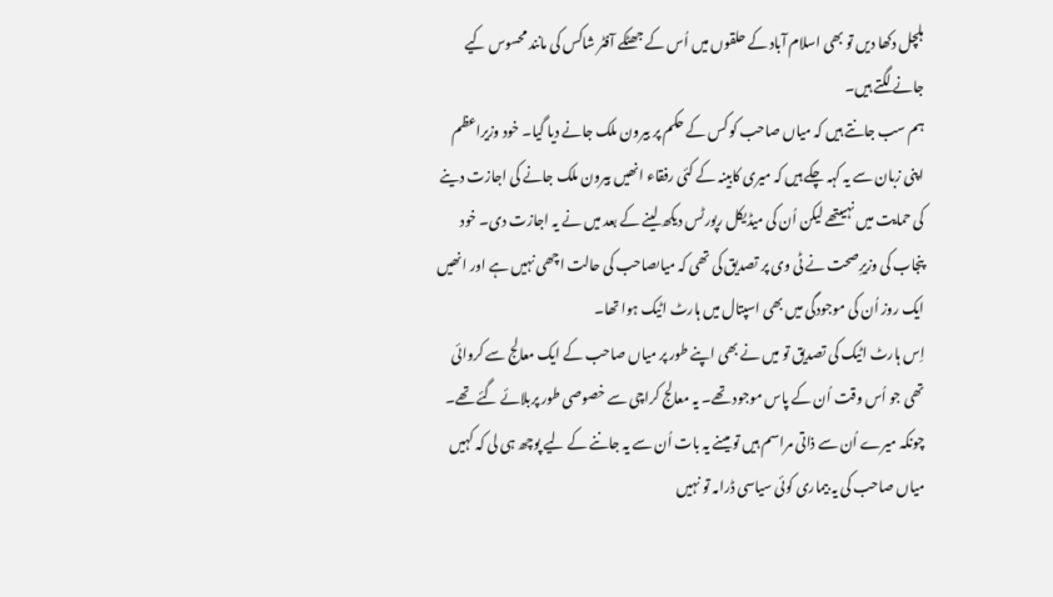ہلچل دکھا دیں تو بھی اسلام آباد کے حلقوں میں اُس کے جھٹکے آفٹر شاکس کی مانند محسوس کیے جانے لگتے ہیں۔
ہم سب جانتے ہیں کہ میاں صاحب کو کس کے حکم پر بیرون ملک جانے دیا گیا۔ خود وزیراعظم اپنی زبان سے یہ کہہ چکے ہیں کہ میری کابینہ کے کئی رفقاء انھیں بیرون ملک جانے کی اجازت دینے کی حمایت میں نہیںتھے لیکن اُن کی میڈیکل رپورٹس دیکھ لینے کے بعد میں نے یہ اجازت دی۔ خود پنجاب کی وزیرِصحت نے ٹی وی پر تصدیق کی تھی کہ میاںصاحب کی حالت اچھی نہیں ہے اور انھیں ایک روز اُن کی موجودگی میں بھی اسپتال میں ہارٹ اٹیک ہوا تھا۔
اِس ہارٹ اٹیک کی تصدیق تو میں نے بھی اپنے طور پر میاں صاحب کے ایک معالج سے کروائی تھی جو اُس وقت اُن کے پاس موجود تھے۔ یہ معالج کراچی سے خصوصی طور پربلائے گئے تھے۔ چونکہ میرے اُن سے ذاتی مراسم ہیں تو میںنے یہ بات اُن سے یہ جاننے کے لیے پوچھ ہی لی کہ کہیں میاں صاحب کی یہ بیماری کوئی سیاسی ڈرامہ تو نہیں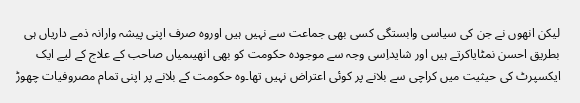لیکن انھوں نے جن کی سیاسی وابستگی کسی بھی جماعت سے نہیں ہیں اوروہ صرف اپنی پیشہ وارانہ ذمے داریاں ہی بطریق احسن نمٹایاکرتے ہیں اور شایداِسی وجہ سے موجودہ حکومت کو بھی انھیںمیاں صاحب کے علاج کے لیے ایک ایکسپرٹ کی حیثیت میں کراچی سے بلانے پر کوئی اعتراض نہیں تھا۔وہ حکومت کے بلانے پر اپنی تمام مصروفیات چھوڑ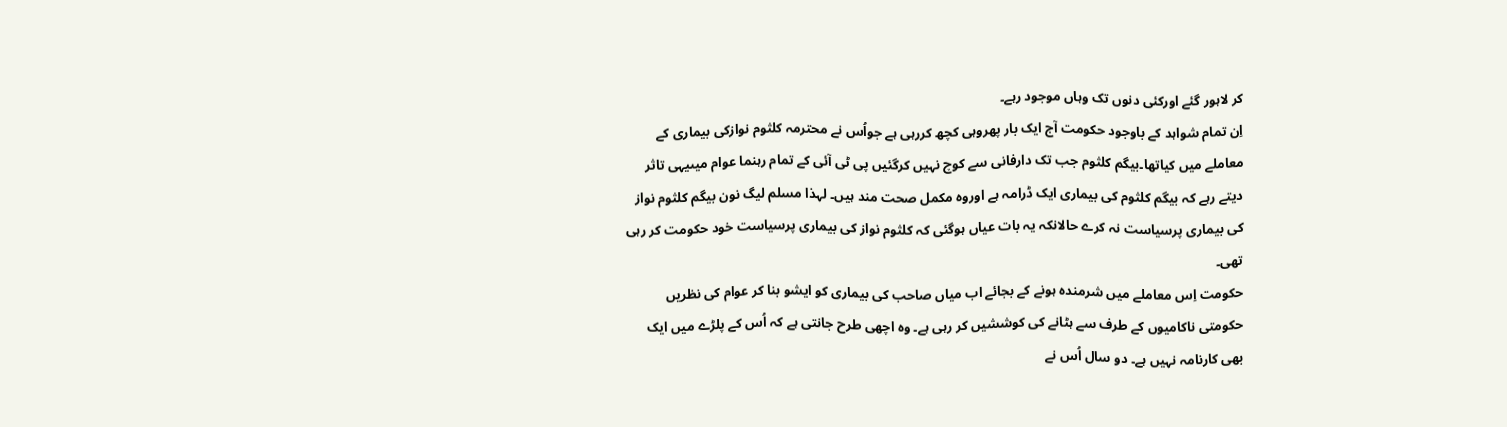کر لاہور گئے اورکئی دنوں تک وہاں موجود رہے۔
اِن تمام شواہد کے باوجود حکومت آج ایک بار پھروہی کچھ کررہی ہے جواُس نے محترمہ کلثوم نوازکی بیماری کے معاملے میں کیاتھا۔بیگم کلثوم جب تک دارفانی سے کوچ نہیں کرگئیں پی ٹی آئی کے تمام رہنما عوام میںیہی تاثر دیتے رہے کہ بیگم کلثوم کی بیماری ایک ڈرامہ ہے اوروہ مکمل صحت مند ہیں۔ لہذا مسلم لیگ نون بیگم کلثوم نواز کی بیماری پرسیاست نہ کرے حالانکہ یہ بات عیاں ہوگئی کہ کلثوم نواز کی بیماری پرسیاست خود حکومت کر رہی تھی۔
حکومت اِس معاملے میں شرمندہ ہونے کے بجائے اب میاں صاحب کی بیماری کو ایشو بنا کر عوام کی نظریں حکومتی ناکامیوں کے طرف سے ہٹانے کی کوششیں کر رہی ہے۔ وہ اچھی طرح جانتی ہے کہ اُس کے پلڑے میں ایک بھی کارنامہ نہیں ہے۔ دو سال اُس نے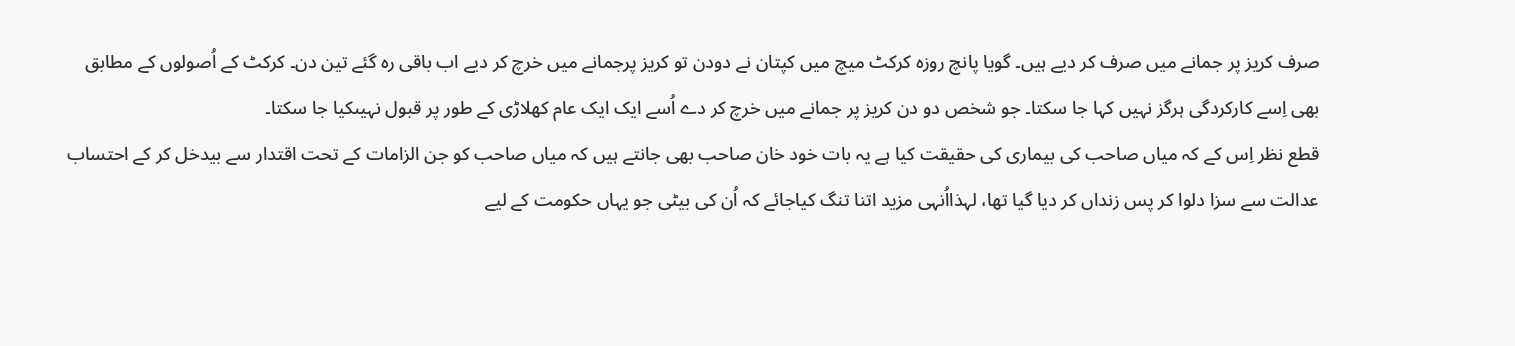صرف کریز پر جمانے میں صرف کر دیے ہیں۔ گویا پانچ روزہ کرکٹ میچ میں کپتان نے دودن تو کریز پرجمانے میں خرچ کر دیے اب باقی رہ گئے تین دن۔ کرکٹ کے اُصولوں کے مطابق بھی اِسے کارکردگی ہرگز نہیں کہا جا سکتا۔ جو شخص دو دن کریز پر جمانے میں خرچ کر دے اُسے ایک ایک عام کھلاڑی کے طور پر قبول نہیںکیا جا سکتا۔
قطع نظر اِس کے کہ میاں صاحب کی بیماری کی حقیقت کیا ہے یہ بات خود خان صاحب بھی جانتے ہیں کہ میاں صاحب کو جن الزامات کے تحت اقتدار سے بیدخل کر کے احتساب عدالت سے سزا دلوا کر پس زنداں کر دیا گیا تھا، لہذااُنہی مزید اتنا تنگ کیاجائے کہ اُن کی بیٹی جو یہاں حکومت کے لیے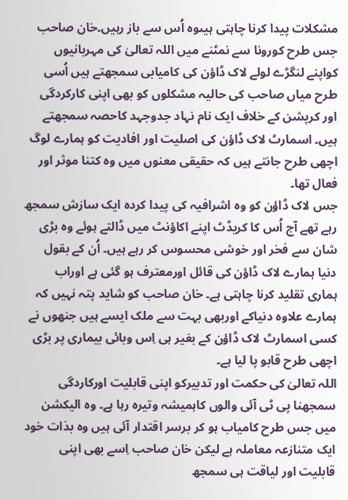مشکلات پیدا کرنا چاہتی ہیںوہ اُس سے باز رہیں۔خان صاحب جس طرح کورونا سے نمٹنے میں اللہ تعالیٰ کی مہربانیوں کواپنے لنگڑے لولے لاک ڈاؤن کی کامیابی سمجھتے ہیں اُسی طرح میاں صاحب کی حالیہ مشکلوں کو بھی اپنی کارکردگی اور کرپشن کے خلاف ایک نام نہاد جدوجہد کاحصہ سمجھتے ہیں۔ اسمارٹ لاک ڈاؤن کی اصلیت اور افادیت کو ہمارے لوگ اچھی طرح جانتے ہیں کہ حقیقی معنوں میں وہ کتنا موثر اور فعال تھا۔
جس لاک ڈاؤن کو وہ اشرافیہ کی پیدا کردہ ایک سازش سمجھ رہے تھے آج اُس کا کریڈٹ اپنے اکاؤنٹ میں ڈالتے ہوئے وہ بڑی شان سے فخر اور خوشی محسوس کر رہے ہیں۔ اُن کے بقول دنیا ہمارے لاک ڈاؤن کی قائل اورمعترف ہو گئی ہے اوراب ہماری تقلید کرنا چاہتی ہے۔ خان صاحب کو شاید پتہ نہیں کہ ہمارے علاوہ دنیاکے اوربھی بہت سے ملک ایسے ہیں جنھوں نے کسی اسمارٹ لاک ڈاؤن کے بغیر ہی اِس وبائی بیماری پر بڑی اچھی طرح قابو پا لیا ہے۔
اللہ تعالیٰ کی حکمت اور تدبیرکو اپنی قابلیت اورکاردگی سمجھنا پی ٹی آئی والوں کاہمیشہ وتیرہ رہا ہے۔ وہ الیکشن میں جس طرح کامیاب ہو کر برسر اقتدار آئی ہیں وہ بذات خود ایک متنازعہ معاملہ ہے لیکن خان صاحب اِسے بھی اپنی قابلیت اور لیاقت ہی سمجھ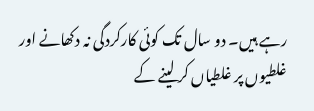رہے ہیں۔ دو سال تک کوئی کارکردگی نہ دکھانے اور غلطیوں پر غلطیاں کر لینے کے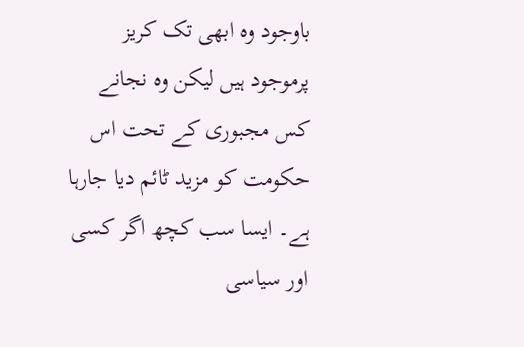باوجود وہ ابھی تک کریز پرموجود ہیں لیکن وہ نجانے کس مجبوری کے تحت اس حکومت کو مزید ٹائم دیا جارہا ہے۔ ایسا سب کچھ اگر کسی اور سیاسی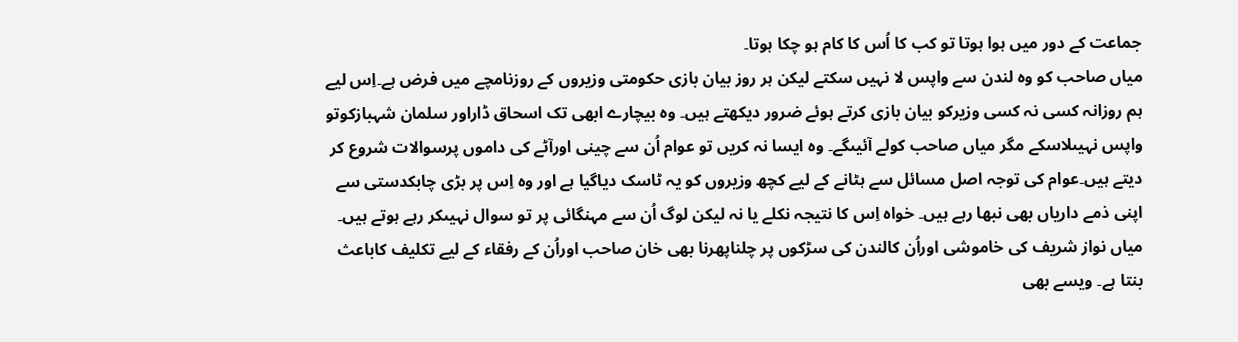جماعت کے دور میں ہوا ہوتا تو کب کا اُس کا کام ہو چکا ہوتا۔
میاں صاحب کو وہ لندن سے واپس لا نہیں سکتے لیکن ہر روز بیان بازی حکومتی وزیروں کے روزنامچے میں فرض ہے۔اِس لیے ہم روزانہ کسی نہ کسی وزیرکو بیان بازی کرتے ہوئے ضرور دیکھتے ہیں۔ وہ بیچارے ابھی تک اسحاق ڈاراور سلمان شہبازکوتو واپس نہیںلاسکے مگر میاں صاحب کولے آئیںگے۔ وہ ایسا نہ کریں تو عوام اُن سے چینی اورآٹے کی داموں پرسوالات شروع کر دیتے ہیں۔عوام کی توجہ اصل مسائل سے ہٹانے کے لیے کچھ وزیروں کو یہ ٹاسک دیاگیا ہے اور وہ اِس پر بڑی چابکدستی سے اپنی ذمے داریاں بھی نبھا رہے ہیں۔ خواہ اِس کا نتیجہ نکلے یا نہ لیکن لوگ اُن سے مہنگائی پر تو سوال نہیںکر رہے ہوتے ہیں۔
میاں نواز شریف کی خاموشی اوراُن کالندن کی سڑکوں پر چلناپھرنا بھی خان صاحب اوراُن کے رفقاء کے لیے تکلیف کاباعث بنتا ہے۔ ویسے بھی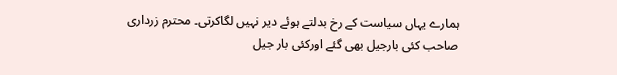ہمارے یہاں سیاست کے رخ بدلتے ہوئے دیر نہیں لگاکرتی۔ محترم زرداری صاحب کئی بارجیل بھی گئے اورکئی بار جیل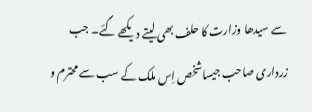سے سیدھا وزارت کا حلف بھی لیتے دیکھے گئے۔ جب زرداری صاحب جیساشخص اِس ملک کے سب سے محترم و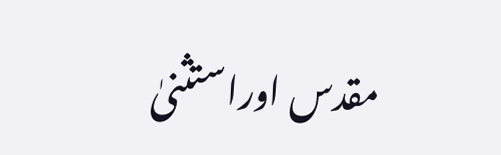مقدس اوراستثنیٰ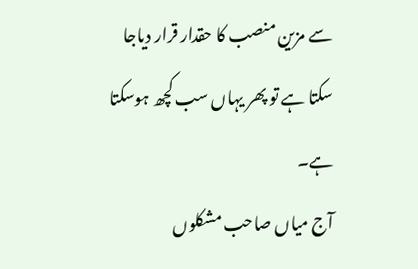سے مزین منصب کا حقدار قرار دیاجا سکتا ہے تو پھر یہاں سب کچھ ہوسکتا ہے۔
آج میاں صاحب مشکلوں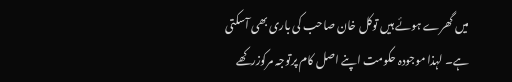میں گھرے ہوئے ہیں توکل خان صاحب کی باری بھی آسکتی ہے۔ لہذا موجودہ حکومت اپنے اصل کام پرتوجہ مرکوزرکھے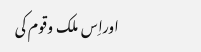اوراِس ملک وقوم کی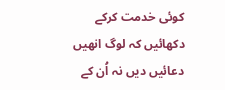کوئی خدمت کرکے دکھائیں کہ لوگ انھیں دعائیں دیں نہ اُن کے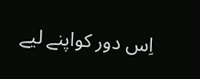اِس دور کواپنے لیے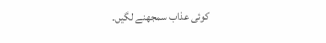کوئی عذاب سمجھنے لگیں۔